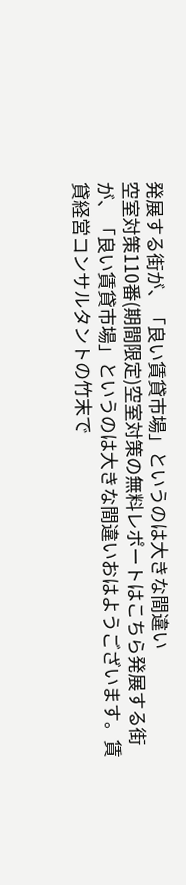発展する街が、「良い賃貸市場」というのは大きな間違い
空室対策110番(期間限定)空室対策の無料レポートはこちら発展する街が、「良い賃貸市場」というのは大きな間違いおはようございます。賃貸経営コンサルタントの竹末で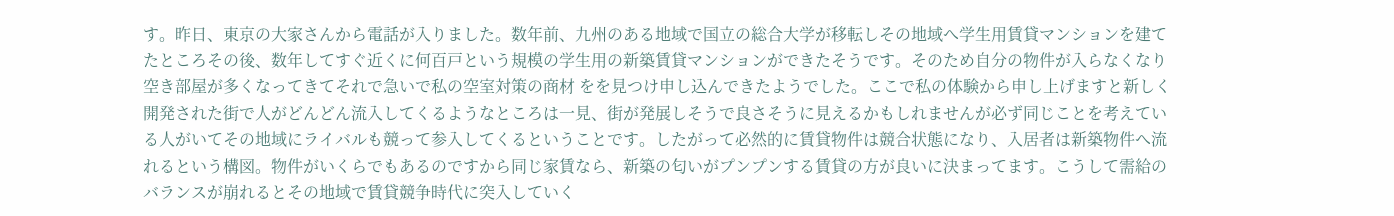す。昨日、東京の大家さんから電話が入りました。数年前、九州のある地域で国立の総合大学が移転しその地域へ学生用賃貸マンションを建てたところその後、数年してすぐ近くに何百戸という規模の学生用の新築賃貸マンションができたそうです。そのため自分の物件が入らなくなり空き部屋が多くなってきてそれで急いで私の空室対策の商材 をを見つけ申し込んできたようでした。ここで私の体験から申し上げますと新しく開発された街で人がどんどん流入してくるようなところは一見、街が発展しそうで良さそうに見えるかもしれませんが必ず同じことを考えている人がいてその地域にライバルも競って参入してくるということです。したがって必然的に賃貸物件は競合状態になり、入居者は新築物件へ流れるという構図。物件がいくらでもあるのですから同じ家賃なら、新築の匂いがプンプンする賃貸の方が良いに決まってます。こうして需給のバランスが崩れるとその地域で賃貸競争時代に突入していく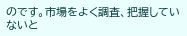のです。市場をよく調査、把握していないと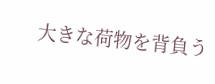大きな荷物を背負う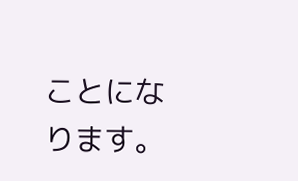ことになります。